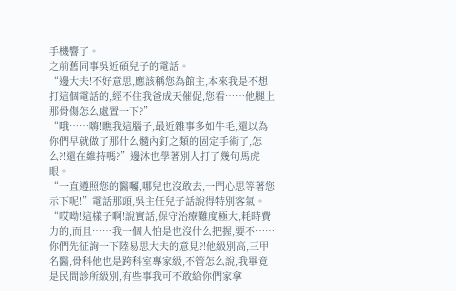手機響了。
之前舊同事吳近碩兒子的電話。
“邊大夫!不好意思,應該稱您為館主,本來我是不想打這個電話的,經不住我爸成天催促,您看……他腿上那骨傷怎么處置一下?”
“哦……嗨!瞧我這腦子,最近雜事多如牛毛,還以為你們早就做了那什么髓內釘之類的固定手術了,怎么?!還在維持嗎?”邊沐也學著別人打了幾句馬虎眼。
“一直遵照您的醫囑,哪兒也沒敢去,一門心思等著您示下呢!”電話那頭,吳主任兒子話說得特別客氣。
“哎呦!這樣子啊!說實話,保守治療難度極大,耗時費力的,而且……我一個人怕是也沒什么把握,要不……你們先征詢一下陸易思大夫的意見?!他級別高,三甲名醫,骨科他也是跨科室專家級,不管怎么說,我畢竟是民間診所級別,有些事我可不敢給你們家拿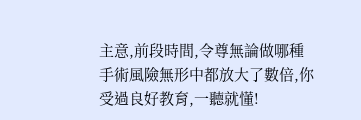主意,前段時間,令尊無論做哪種手術風險無形中都放大了數倍,你受過良好教育,一聽就懂!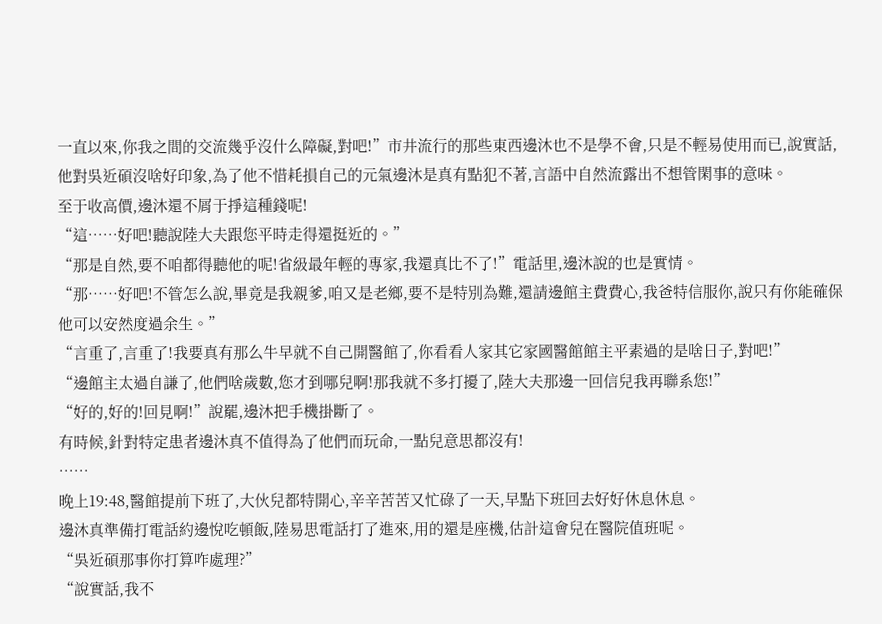一直以來,你我之間的交流幾乎沒什么障礙,對吧!”市井流行的那些東西邊沐也不是學不會,只是不輕易使用而已,說實話,他對吳近碩沒啥好印象,為了他不惜耗損自己的元氣邊沐是真有點犯不著,言語中自然流露出不想管閑事的意味。
至于收高價,邊沐還不屑于掙這種錢呢!
“這……好吧!聽說陸大夫跟您平時走得還挺近的。”
“那是自然,要不咱都得聽他的呢!省級最年輕的專家,我還真比不了!”電話里,邊沐說的也是實情。
“那……好吧!不管怎么說,畢竟是我親爹,咱又是老鄉,要不是特別為難,還請邊館主費費心,我爸特信服你,說只有你能確保他可以安然度過余生。”
“言重了,言重了!我要真有那么牛早就不自己開醫館了,你看看人家其它家國醫館館主平素過的是啥日子,對吧!”
“邊館主太過自謙了,他們啥歲數,您才到哪兒啊!那我就不多打擾了,陸大夫那邊一回信兒我再聯系您!”
“好的,好的!回見啊!”說罷,邊沐把手機掛斷了。
有時候,針對特定患者邊沐真不值得為了他們而玩命,一點兒意思都沒有!
……
晚上19:48,醫館提前下班了,大伙兒都特開心,辛辛苦苦又忙碌了一天,早點下班回去好好休息休息。
邊沐真準備打電話約邊悅吃頓飯,陸易思電話打了進來,用的還是座機,估計這會兒在醫院值班呢。
“吳近碩那事你打算咋處理?”
“說實話,我不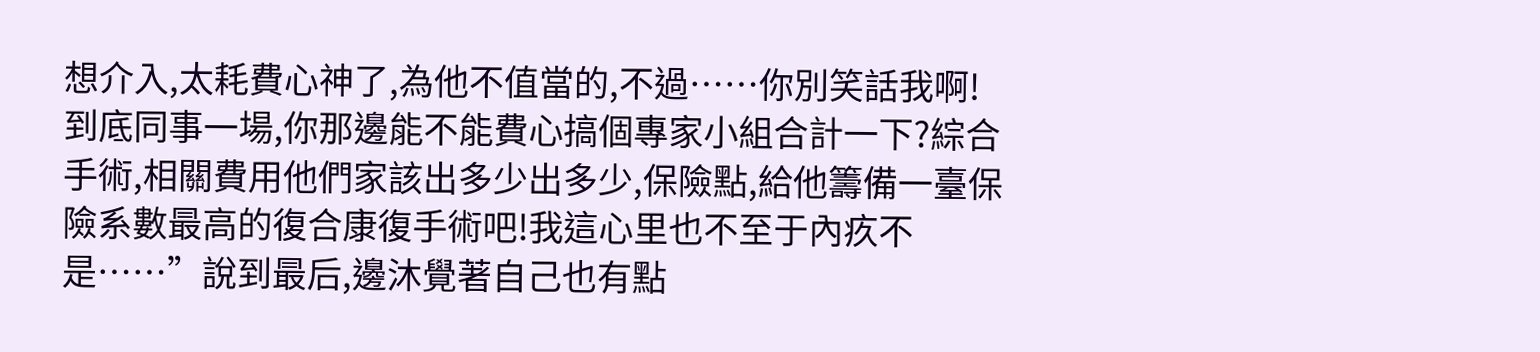想介入,太耗費心神了,為他不值當的,不過……你別笑話我啊!到底同事一場,你那邊能不能費心搞個專家小組合計一下?綜合手術,相關費用他們家該出多少出多少,保險點,給他籌備一臺保險系數最高的復合康復手術吧!我這心里也不至于內疚不是……”說到最后,邊沐覺著自己也有點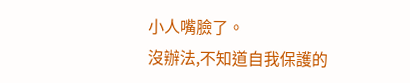小人嘴臉了。
沒辦法,不知道自我保護的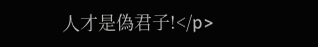人才是偽君子!</p>